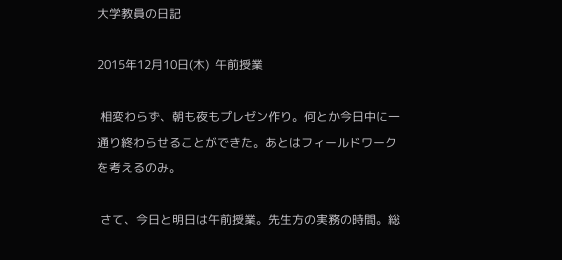大学教員の日記

2015年12月10日(木)  午前授業

 相変わらず、朝も夜もプレゼン作り。何とか今日中に一通り終わらせることができた。あとはフィールドワークを考えるのみ。

 さて、今日と明日は午前授業。先生方の実務の時間。総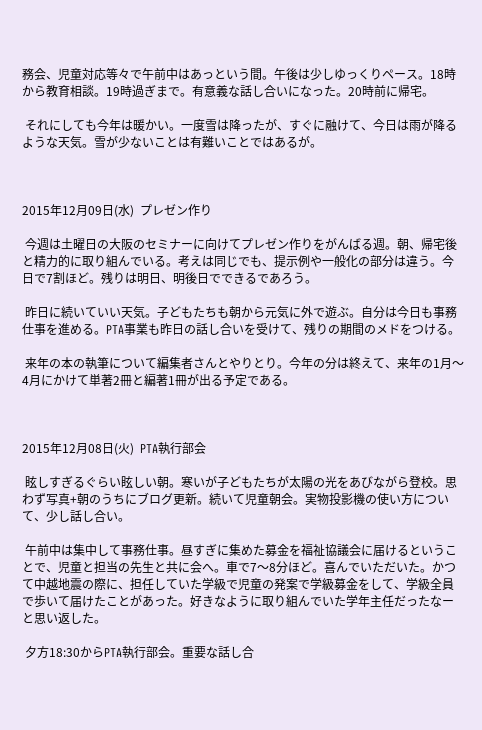務会、児童対応等々で午前中はあっという間。午後は少しゆっくりペース。18時から教育相談。19時過ぎまで。有意義な話し合いになった。20時前に帰宅。

 それにしても今年は暖かい。一度雪は降ったが、すぐに融けて、今日は雨が降るような天気。雪が少ないことは有難いことではあるが。



2015年12月09日(水)  プレゼン作り

 今週は土曜日の大阪のセミナーに向けてプレゼン作りをがんばる週。朝、帰宅後と精力的に取り組んでいる。考えは同じでも、提示例や一般化の部分は違う。今日で7割ほど。残りは明日、明後日でできるであろう。

 昨日に続いていい天気。子どもたちも朝から元気に外で遊ぶ。自分は今日も事務仕事を進める。PTA事業も昨日の話し合いを受けて、残りの期間のメドをつける。

 来年の本の執筆について編集者さんとやりとり。今年の分は終えて、来年の1月〜4月にかけて単著2冊と編著1冊が出る予定である。



2015年12月08日(火)  PTA執行部会

 眩しすぎるぐらい眩しい朝。寒いが子どもたちが太陽の光をあびながら登校。思わず写真+朝のうちにブログ更新。続いて児童朝会。実物投影機の使い方について、少し話し合い。

 午前中は集中して事務仕事。昼すぎに集めた募金を福祉協議会に届けるということで、児童と担当の先生と共に会へ。車で7〜8分ほど。喜んでいただいた。かつて中越地震の際に、担任していた学級で児童の発案で学級募金をして、学級全員で歩いて届けたことがあった。好きなように取り組んでいた学年主任だったなーと思い返した。

 夕方18:30からPTA執行部会。重要な話し合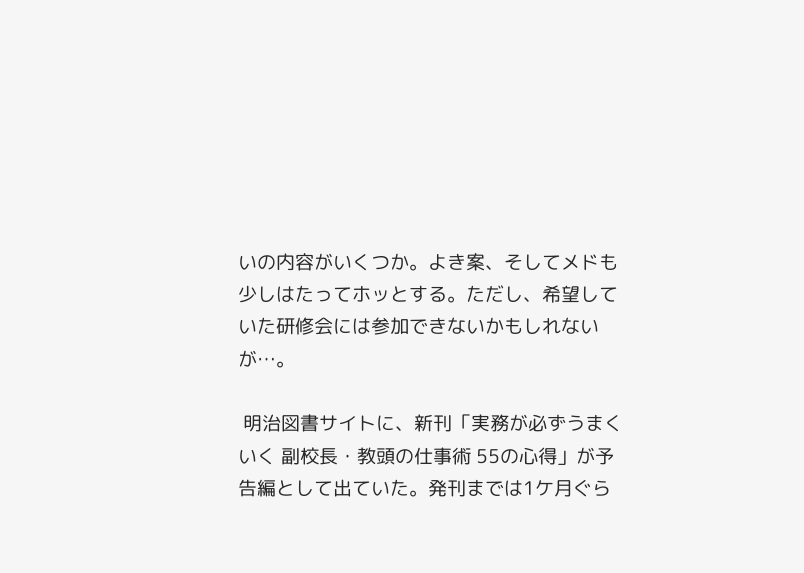いの内容がいくつか。よき案、そしてメドも少しはたってホッとする。ただし、希望していた研修会には参加できないかもしれないが…。

 明治図書サイトに、新刊「実務が必ずうまくいく 副校長・教頭の仕事術 55の心得」が予告編として出ていた。発刊までは1ケ月ぐら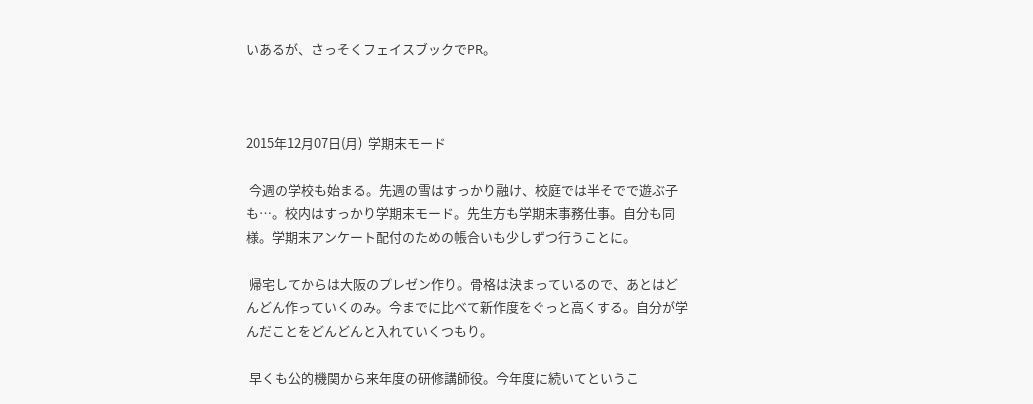いあるが、さっそくフェイスブックでPR。



2015年12月07日(月)  学期末モード

 今週の学校も始まる。先週の雪はすっかり融け、校庭では半そでで遊ぶ子も…。校内はすっかり学期末モード。先生方も学期末事務仕事。自分も同様。学期末アンケート配付のための帳合いも少しずつ行うことに。

 帰宅してからは大阪のプレゼン作り。骨格は決まっているので、あとはどんどん作っていくのみ。今までに比べて新作度をぐっと高くする。自分が学んだことをどんどんと入れていくつもり。

 早くも公的機関から来年度の研修講師役。今年度に続いてというこ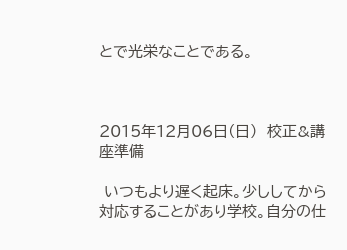とで光栄なことである。



2015年12月06日(日)  校正&講座準備

 いつもより遅く起床。少ししてから対応することがあり学校。自分の仕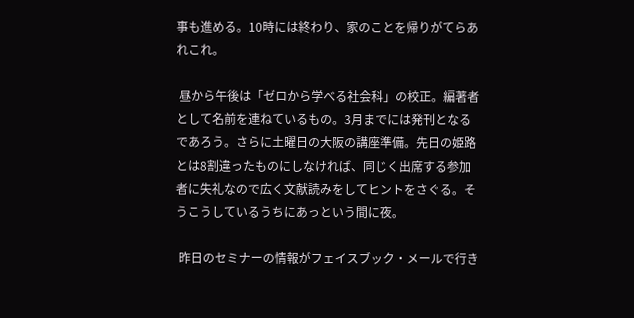事も進める。10時には終わり、家のことを帰りがてらあれこれ。

 昼から午後は「ゼロから学べる社会科」の校正。編著者として名前を連ねているもの。3月までには発刊となるであろう。さらに土曜日の大阪の講座準備。先日の姫路とは8割違ったものにしなければ、同じく出席する参加者に失礼なので広く文献読みをしてヒントをさぐる。そうこうしているうちにあっという間に夜。

 昨日のセミナーの情報がフェイスブック・メールで行き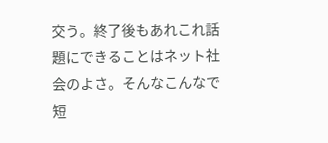交う。終了後もあれこれ話題にできることはネット社会のよさ。そんなこんなで短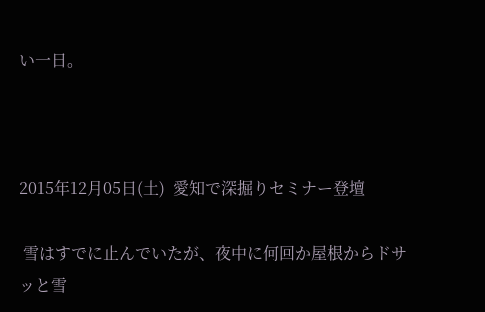い一日。



2015年12月05日(土)  愛知で深掘りセミナー登壇

 雪はすでに止んでいたが、夜中に何回か屋根からドサッと雪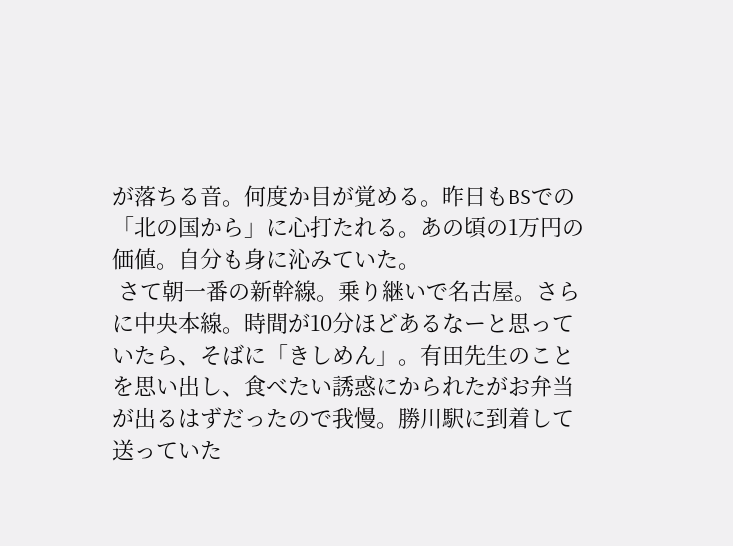が落ちる音。何度か目が覚める。昨日もBSでの「北の国から」に心打たれる。あの頃の1万円の価値。自分も身に沁みていた。
 さて朝一番の新幹線。乗り継いで名古屋。さらに中央本線。時間が10分ほどあるなーと思っていたら、そばに「きしめん」。有田先生のことを思い出し、食べたい誘惑にかられたがお弁当が出るはずだったので我慢。勝川駅に到着して送っていた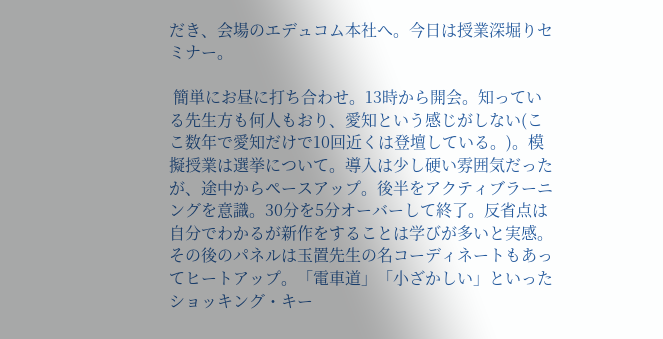だき、会場のエデュコム本社へ。今日は授業深堀りセミナー。

 簡単にお昼に打ち合わせ。13時から開会。知っている先生方も何人もおり、愛知という感じがしない(ここ数年で愛知だけで10回近くは登壇している。)。模擬授業は選挙について。導入は少し硬い雰囲気だったが、途中からペースアップ。後半をアクティブラーニングを意識。30分を5分オーバーして終了。反省点は自分でわかるが新作をすることは学びが多いと実感。その後のパネルは玉置先生の名コーディネートもあってヒートアップ。「電車道」「小ざかしい」といったショッキング・キー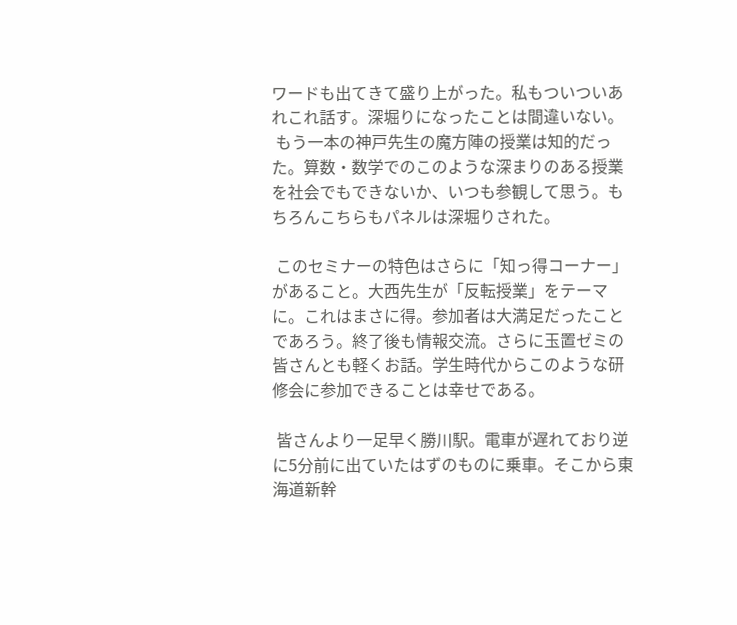ワードも出てきて盛り上がった。私もついついあれこれ話す。深堀りになったことは間違いない。
 もう一本の神戸先生の魔方陣の授業は知的だった。算数・数学でのこのような深まりのある授業を社会でもできないか、いつも参観して思う。もちろんこちらもパネルは深堀りされた。

 このセミナーの特色はさらに「知っ得コーナー」があること。大西先生が「反転授業」をテーマに。これはまさに得。参加者は大満足だったことであろう。終了後も情報交流。さらに玉置ゼミの皆さんとも軽くお話。学生時代からこのような研修会に参加できることは幸せである。

 皆さんより一足早く勝川駅。電車が遅れており逆に5分前に出ていたはずのものに乗車。そこから東海道新幹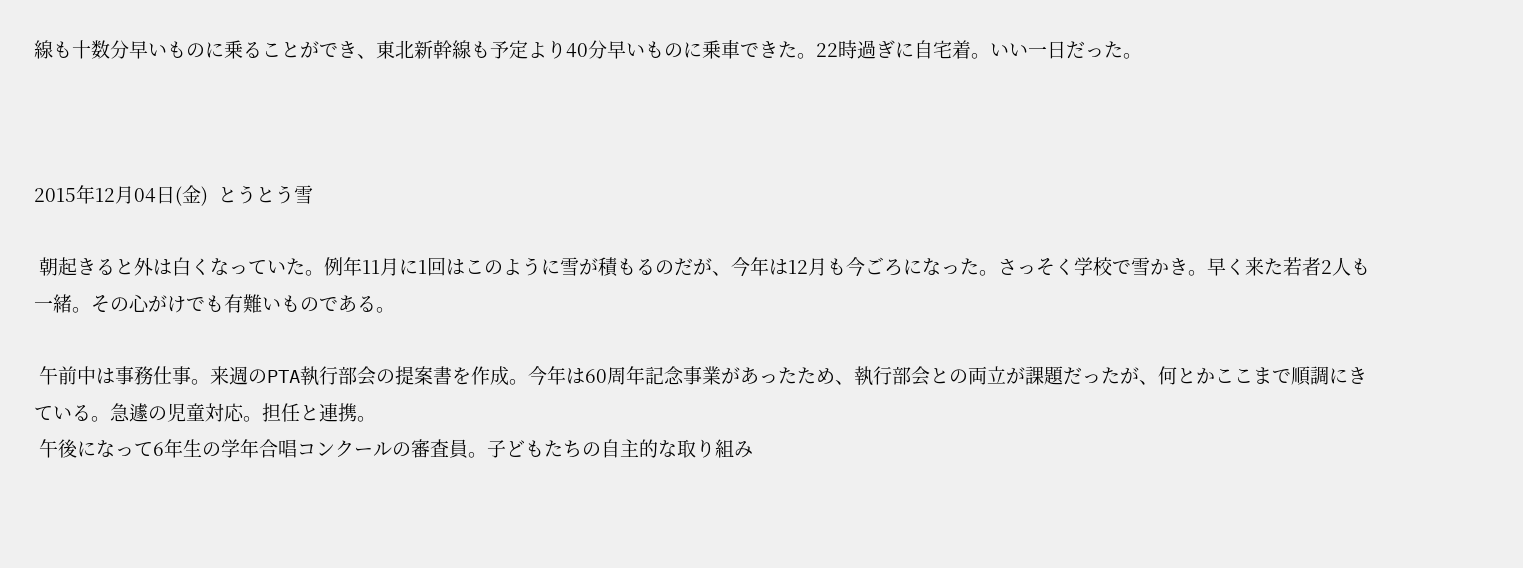線も十数分早いものに乗ることができ、東北新幹線も予定より40分早いものに乗車できた。22時過ぎに自宅着。いい一日だった。



2015年12月04日(金)  とうとう雪

 朝起きると外は白くなっていた。例年11月に1回はこのように雪が積もるのだが、今年は12月も今ごろになった。さっそく学校で雪かき。早く来た若者2人も一緒。その心がけでも有難いものである。

 午前中は事務仕事。来週のPTA執行部会の提案書を作成。今年は60周年記念事業があったため、執行部会との両立が課題だったが、何とかここまで順調にきている。急遽の児童対応。担任と連携。
 午後になって6年生の学年合唱コンクールの審査員。子どもたちの自主的な取り組み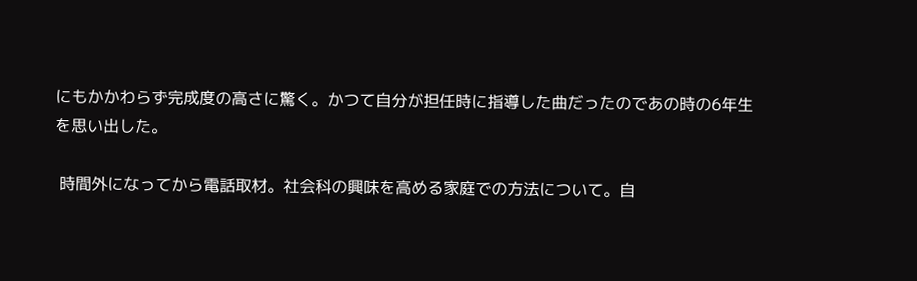にもかかわらず完成度の高さに驚く。かつて自分が担任時に指導した曲だったのであの時の6年生を思い出した。

 時間外になってから電話取材。社会科の興味を高める家庭での方法について。自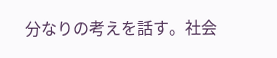分なりの考えを話す。社会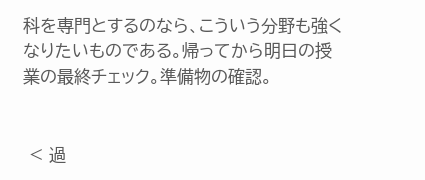科を専門とするのなら、こういう分野も強くなりたいものである。帰ってから明日の授業の最終チェック。準備物の確認。


 < 過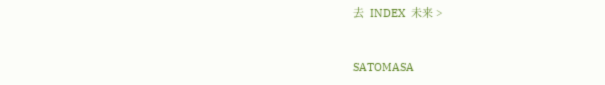去  INDEX  未来 >


SATOMASA